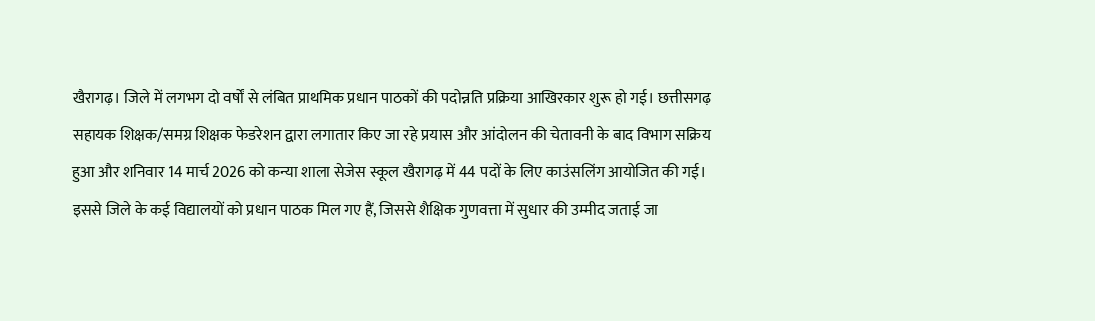खैरागढ़। जिले में लगभग दो वर्षों से लंबित प्राथमिक प्रधान पाठकों की पदोन्नति प्रक्रिया आखिरकार शुरू हो गई। छत्तीसगढ़ सहायक शिक्षक/समग्र शिक्षक फेडरेशन द्वारा लगातार किए जा रहे प्रयास और आंदोलन की चेतावनी के बाद विभाग सक्रिय हुआ और शनिवार 14 मार्च 2026 को कन्या शाला सेजेस स्कूल खैरागढ़ में 44 पदों के लिए काउंसलिंग आयोजित की गई। इससे जिले के कई विद्यालयों को प्रधान पाठक मिल गए हैं, जिससे शैक्षिक गुणवत्ता में सुधार की उम्मीद जताई जा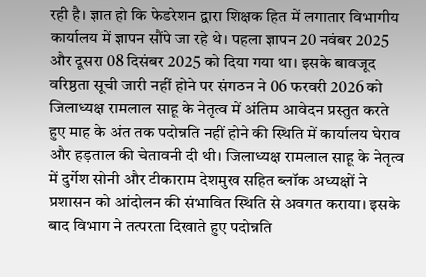रही है। ज्ञात हो कि फेडरेशन द्वारा शिक्षक हित में लगातार विभागीय कार्यालय में ज्ञापन सौंपे जा रहे थे। पहला ज्ञापन 20 नवंबर 2025 और दूसरा 08 दिसंबर 2025 को दिया गया था। इसके बावजूद वरिष्ठता सूची जारी नहीं होने पर संगठन ने 06 फरवरी 2026 को जिलाध्यक्ष रामलाल साहू के नेतृत्व में अंतिम आवेदन प्रस्तुत करते हुए माह के अंत तक पदोन्नति नहीं होने की स्थिति में कार्यालय घेराव और हड़ताल की चेतावनी दी थी। जिलाध्यक्ष रामलाल साहू के नेतृत्व में दुर्गेश सोनी और टीकाराम देशमुख सहित ब्लॉक अध्यक्षों ने प्रशासन को आंदोलन की संभावित स्थिति से अवगत कराया। इसके बाद विभाग ने तत्परता दिखाते हुए पदोन्नति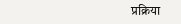प्रक्रिया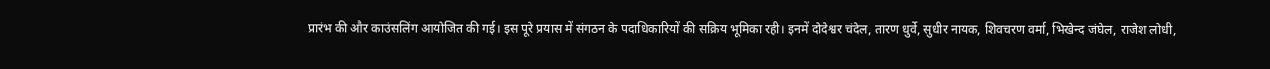प्रारंभ की और काउंसलिंग आयोजित की गई। इस पूरे प्रयास में संगठन के पदाधिकारियों की सक्रिय भूमिका रही। इनमें दोदेश्वर चंदेल, तारण धुर्वे, सुधीर नायक, शिवचरण वर्मा, भिखेन्द जंघेल, राजेश लोधी,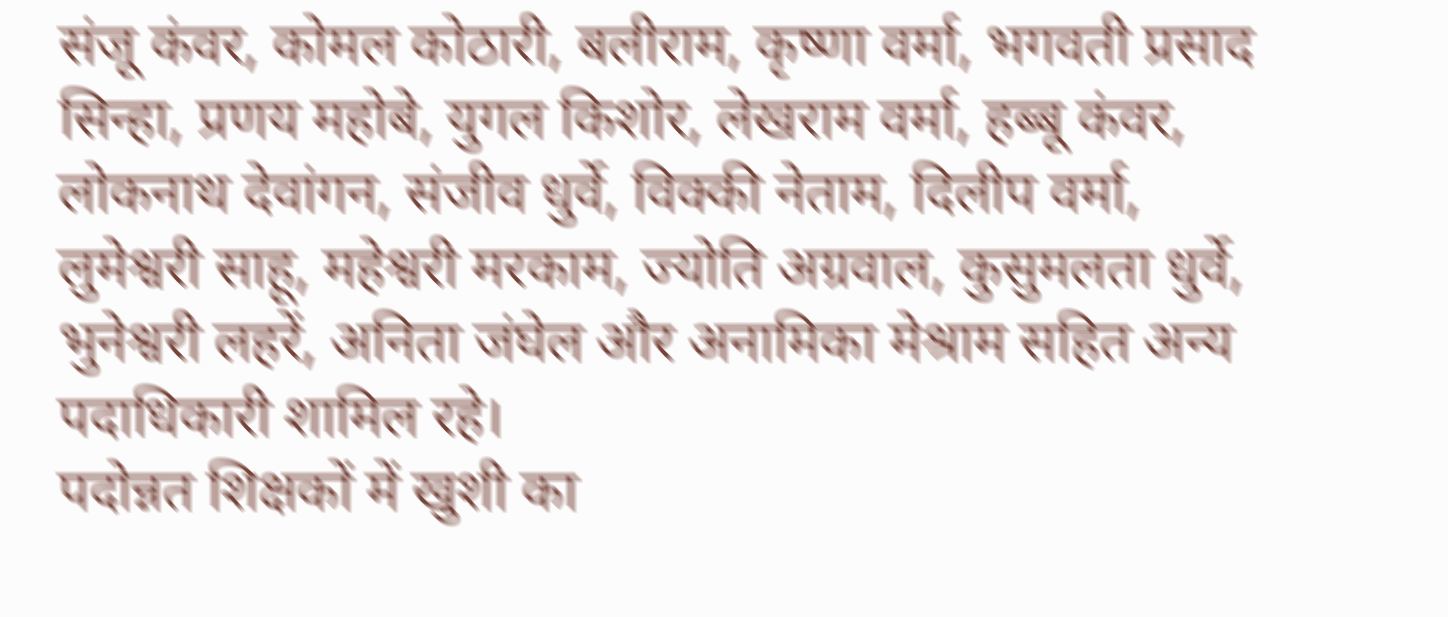संजू कंवर, कोमल कोठारी, बलीराम, कृष्णा वर्मा, भगवती प्रसाद सिन्हा, प्रणय महोबे, युगल किशोर, लेखराम वर्मा, हब्बू कंवर, लोकनाथ देवांगन, संजीव धुर्वे, विक्की नेताम, दिलीप वर्मा, लुमेश्वरी साहू, महेश्वरी मरकाम, ज्योति अग्रवाल, कुसुमलता धुर्वे, भुनेश्वरी लहरें, अनिता जंघेल और अनामिका मेश्राम सहित अन्य पदाधिकारी शामिल रहे।
पदोन्नत शिक्षकों में खुशी का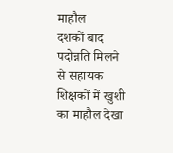माहौल
दशकों बाद पदोन्नति मिलने से सहायक शिक्षकों में खुशी का माहौल देखा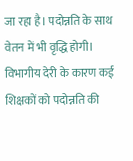जा रहा है। पदोन्नति के साथ वेतन में भी वृद्धि होगी। विभागीय देरी के कारण कई शिक्षकों को पदोन्नति की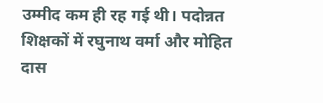उम्मीद कम ही रह गई थी। पदोन्नत शिक्षकों में रघुनाथ वर्मा और मोहित दास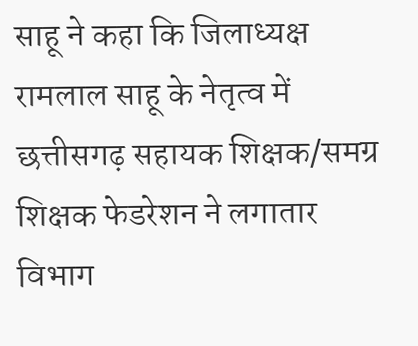साहू ने कहा कि जिलाध्यक्ष रामलाल साहू के नेतृत्व में छत्तीसगढ़ सहायक शिक्षक/समग्र शिक्षक फेडरेशन ने लगातार विभाग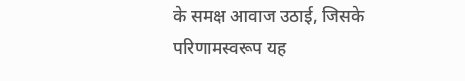के समक्ष आवाज उठाई, जिसके परिणामस्वरूप यह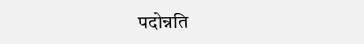पदोन्नति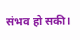संभव हो सकी।